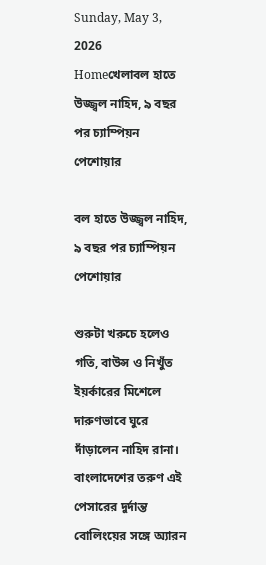Sunday, May 3, 2026
Homeখেলাবল হাতে উজ্জ্বল নাহিদ, ৯ বছর পর চ্যাম্পিয়ন পেশোয়ার

বল হাতে উজ্জ্বল নাহিদ, ৯ বছর পর চ্যাম্পিয়ন পেশোয়ার

শুরুটা খরুচে হলেও গতি, বাউন্স ও নিখুঁত ইয়র্কারের মিশেলে দারুণভাবে ঘুরে দাঁড়ালেন নাহিদ রানা। বাংলাদেশের তরুণ এই পেসারের দুর্দান্ত বোলিংয়ের সঙ্গে অ্যারন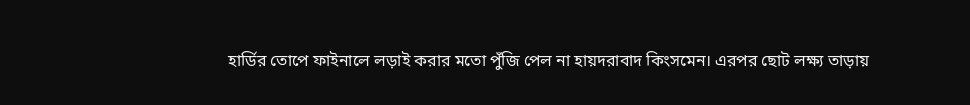হার্ডির তোপে ফাইনালে লড়াই করার মতো পুঁজি পেল না হায়দরাবাদ কিংসমেন। এরপর ছোট লক্ষ্য তাড়ায়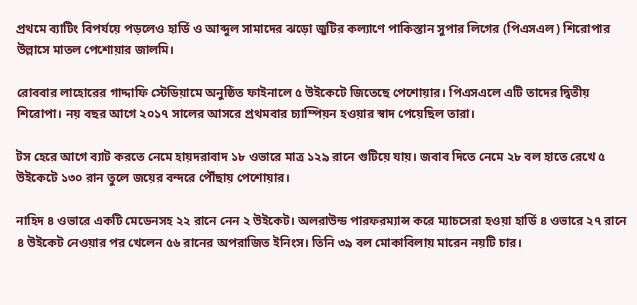প্রথমে ব্যাটিং বিপর্যয়ে পড়লেও হার্ডি ও আব্দুল সামাদের ঝড়ো জুটির কল্যাণে পাকিস্তান সুপার লিগের (পিএসএল) শিরোপার উল্লাসে মাতল পেশোয়ার জালমি।

রোববার লাহোরের গাদ্দাফি স্টেডিয়ামে অনুষ্ঠিত ফাইনালে ৫ উইকেটে জিতেছে পেশোয়ার। পিএসএলে এটি তাদের দ্বিতীয় শিরোপা। নয় বছর আগে ২০১৭ সালের আসরে প্রথমবার চ্যাম্পিয়ন হওয়ার স্বাদ পেয়েছিল তারা।

টস হেরে আগে ব্যাট করতে নেমে হায়দরাবাদ ১৮ ওভারে মাত্র ১২৯ রানে গুটিয়ে যায়। জবাব দিতে নেমে ২৮ বল হাতে রেখে ৫ উইকেটে ১৩০ রান তুলে জয়ের বন্দরে পৌঁছায় পেশোয়ার।

নাহিদ ৪ ওভারে একটি মেডেনসহ ২২ রানে নেন ২ উইকেট। অলরাউন্ড পারফরম্যান্স করে ম্যাচসেরা হওয়া হার্ডি ৪ ওভারে ২৭ রানে ৪ উইকেট নেওয়ার পর খেলেন ৫৬ রানের অপরাজিত ইনিংস। তিনি ৩৯ বল মোকাবিলায় মারেন নয়টি চার।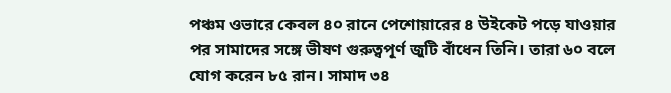পঞ্চম ওভারে কেবল ৪০ রানে পেশোয়ারের ৪ উইকেট পড়ে যাওয়ার পর সামাদের সঙ্গে ভীষণ গুরুত্বপূর্ণ জুটি বাঁধেন তিনি। তারা ৬০ বলে যোগ করেন ৮৫ রান। সামাদ ৩৪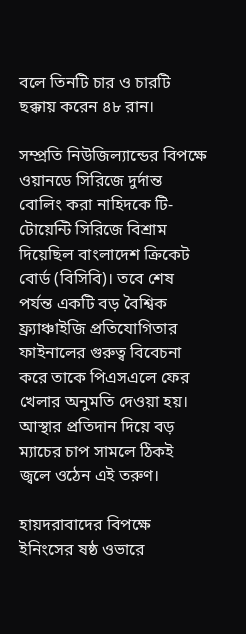বলে তিনটি চার ও চারটি ছক্কায় করেন ৪৮ রান।

সম্প্রতি নিউজিল্যান্ডের বিপক্ষে ওয়ানডে সিরিজে দুর্দান্ত বোলিং করা নাহিদকে টি-টোয়েন্টি সিরিজে বিশ্রাম দিয়েছিল বাংলাদেশ ক্রিকেট বোর্ড (বিসিবি)। তবে শেষ পর্যন্ত একটি বড় বৈশ্বিক ফ্র্যাঞ্চাইজি প্রতিযোগিতার ফাইনালের গুরুত্ব বিবেচনা করে তাকে পিএসএলে ফের খেলার অনুমতি দেওয়া হয়। আস্থার প্রতিদান দিয়ে বড় ম্যাচের চাপ সামলে ঠিকই জ্বলে ওঠেন এই তরুণ।

হায়দরাবাদের বিপক্ষে ইনিংসের ষষ্ঠ ওভারে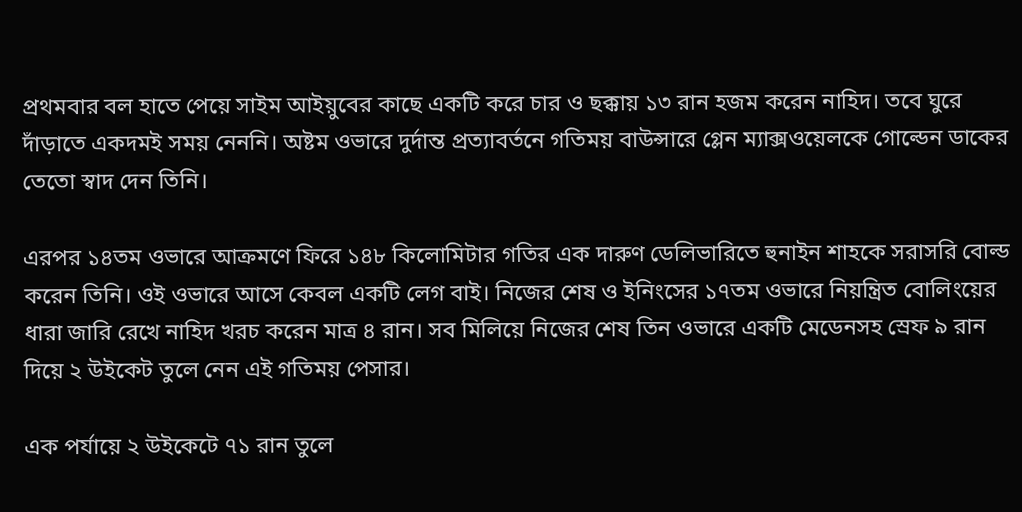প্রথমবার বল হাতে পেয়ে সাইম আইয়ুবের কাছে একটি করে চার ও ছক্কায় ১৩ রান হজম করেন নাহিদ। তবে ঘুরে দাঁড়াতে একদমই সময় নেননি। অষ্টম ওভারে দুর্দান্ত প্রত্যাবর্তনে গতিময় বাউন্সারে গ্লেন ম্যাক্সওয়েলকে গোল্ডেন ডাকের তেতো স্বাদ দেন তিনি।

এরপর ১৪তম ওভারে আক্রমণে ফিরে ১৪৮ কিলোমিটার গতির এক দারুণ ডেলিভারিতে হুনাইন শাহকে সরাসরি বোল্ড করেন তিনি। ওই ওভারে আসে কেবল একটি লেগ বাই। নিজের শেষ ও ইনিংসের ১৭তম ওভারে নিয়ন্ত্রিত বোলিংয়ের ধারা জারি রেখে নাহিদ খরচ করেন মাত্র ৪ রান। সব মিলিয়ে নিজের শেষ তিন ওভারে একটি মেডেনসহ স্রেফ ৯ রান দিয়ে ২ উইকেট তুলে নেন এই গতিময় পেসার।

এক পর্যায়ে ২ উইকেটে ৭১ রান তুলে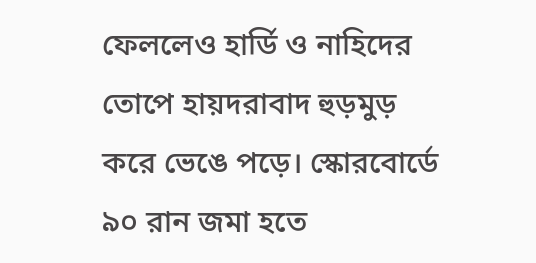ফেললেও হার্ডি ও নাহিদের তোপে হায়দরাবাদ হুড়মুড় করে ভেঙে পড়ে। স্কোরবোর্ডে ৯০ রান জমা হতে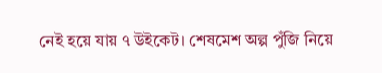নেই হয়ে যায় ৭ উইকেট। শেষমেশ অল্প পুঁজি নিয়ে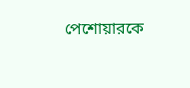পেশোয়ারকে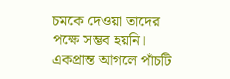চমকে দেওয়া তাদের পক্ষে সম্ভব হয়নি। একপ্রান্ত আগলে পাঁচটি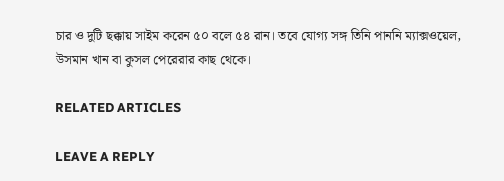চার ও দুটি ছক্কায় সাইম করেন ৫০ বলে ৫৪ রান। তবে যোগ্য সঙ্গ তিনি পাননি ম্যাক্সওয়েল, উসমান খান বা কুসল পেরেরার কাছ থেকে।

RELATED ARTICLES

LEAVE A REPLY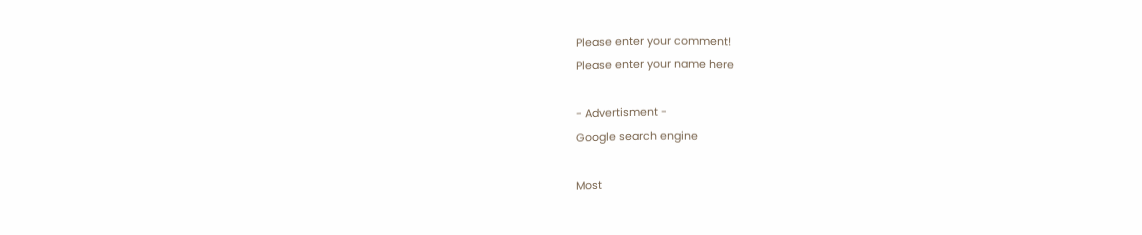Please enter your comment!
Please enter your name here

- Advertisment -
Google search engine

Most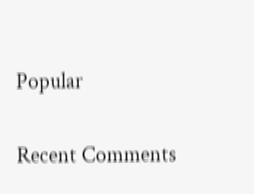Popular

Recent Comments